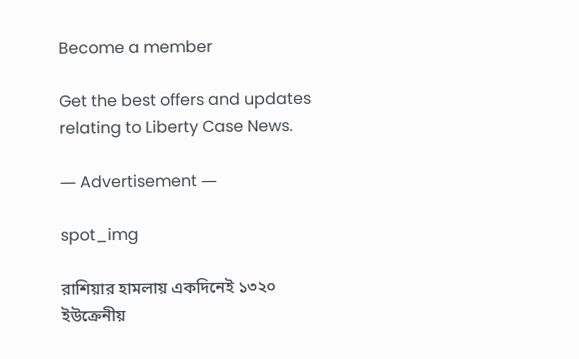Become a member

Get the best offers and updates relating to Liberty Case News.

― Advertisement ―

spot_img

রাশিয়ার হামলায় একদিনেই ১৩২০ ইউক্রেনীয়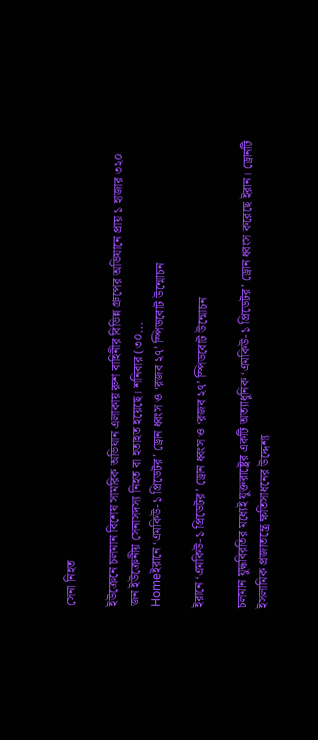সেনা নিহত

ইউক্রেনে চলমান বিশেষ সামরিক অভিযান এলাকায় রুশ বাহিনীর বিভিন্ন গ্রুপের অভিযানে প্রায় ১ হাজার ৩২০ জন ইউক্রেনীয় সেনাসদস্য নিহত বা হতাহত হয়েছে। শনিবার (৩০...
Homeইরানে ‘এমকিউ-১ প্রিডেটর’ ড্রোন ধ্বংস ও ‘রজব ২৭’ স্পিডবোট উন্মোচন

ইরানে ‘এমকিউ-১ প্রিডেটর’ ড্রোন ধ্বংস ও ‘রজব ২৭’ স্পিডবোট উন্মোচন

চলমান যুদ্ধবিরতির মধ্যেই যুক্তরাষ্ট্রের একটি অত্যাধুনিক ‘এমকিউ-১ প্রিডেটর’ ড্রোন ধ্বংস করেছে ইরান। ড্রোনটি ইসলামিক প্রজাতন্ত্রে ক্ষতিসাধনের উদ্দেশ্য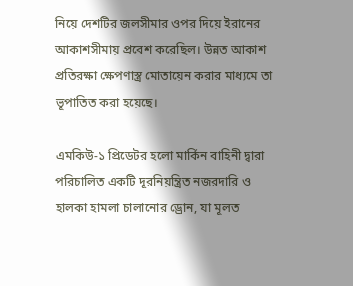নিয়ে দেশটির জলসীমার ওপর দিয়ে ইরানের আকাশসীমায় প্রবেশ করেছিল। উন্নত আকাশ প্রতিরক্ষা ক্ষেপণাস্ত্র মোতায়েন করার মাধ্যমে তা ভূপাতিত করা হয়েছে।

এমকিউ-১ প্রিডেটর হলো মার্কিন বাহিনী দ্বারা পরিচালিত একটি দূরনিয়ন্ত্রিত নজরদারি ও হালকা হামলা চালানোর ড্রোন, যা মূলত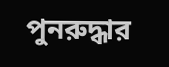পুনরুদ্ধার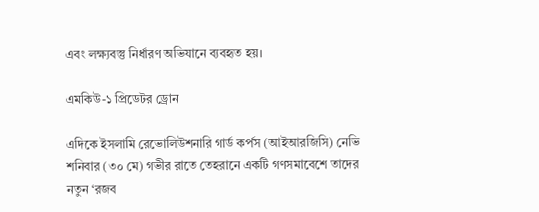এবং লক্ষ্যবস্তু নির্ধারণ অভিযানে ব্যবহৃত হয়।

এমকিউ-১ প্রিডেটর ড্রোন

এদিকে ইসলামি রেভোলিউশনারি গার্ড কর্পস (আইআরজিসি) নেভি শনিবার (৩০ মে) গভীর রাতে তেহরানে একটি গণসমাবেশে তাদের নতুন ‘রজব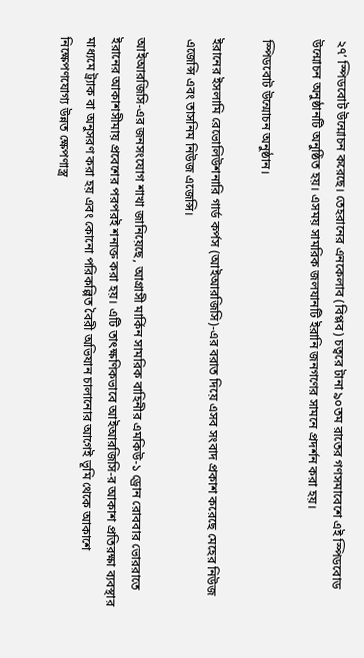২৭’ স্পিডবোট উন্মোচন করেছে। তেহরানের এনকেলাব (বিপ্লব) চত্বরে টানা ৯০তম রাতের গণসমাবেশে এই স্পিডবোড উন্মোচন অনুষ্ঠানটি অনুষ্ঠিত হয়। এসময় সামরিক জলযানটি ইরানি জনগণের সামনে প্রদর্শন করা হয়।

স্পিডবোট উন্মোচন অনুষ্ঠান।

ইরানের ইসলামি রেভোলিউশনারি গার্ড কর্পস (আইআরজিসি)-এর বরাত দিয়ে এসব সংবাদ প্রকাশ করেছে মেহের নিউজ এজেন্সি এবং তাসনিম নিউজ এজেন্সি।

আইআরজিসি-এর জনসংযোগ শাখা জানিয়েছে, আগ্রাসী মার্কিন সামরিক বাহিনীর এমকিউ-১ ড্রোন রোববার ভোররাতে ইরানের আকাশসীমায় প্রবেশের পরপরই শনাক্ত করা হয়। এটি তাৎক্ষণিকভাবে আইআরজিসি-র আকাশ প্রতিরক্ষা ব্যবস্থার মাধ্যমে ট্র্যাক বা অনুসরণ করা হয় এবং কোনো পরিকল্পিত বৈরী অভিযান চালানোর আগেই ভূমি থেকে আকাশে নিক্ষেপণযোগ্য উন্নত ক্ষেপণাস্ত্র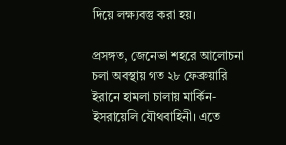দিয়ে লক্ষ্যবস্তু করা হয়।

প্রসঙ্গত, জেনেভা শহরে আলোচনা চলা অবস্থায় গত ২৮ ফেব্রুয়ারি ইরানে হামলা চালায় মার্কিন-ইসরায়েলি যৌথবাহিনী। এতে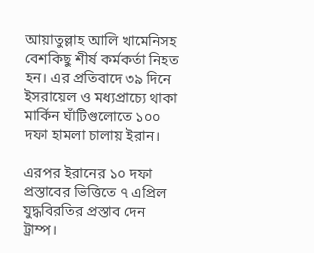আয়াতুল্লাহ আলি খামেনিসহ বেশকিছু শীর্ষ কর্মকর্তা নিহত হন। এর প্রতিবাদে ৩৯ দিনে ইসরায়েল ও মধ্যপ্রাচ্যে থাকা মার্কিন ঘাঁটিগুলোতে ১০০ দফা হামলা চালায় ইরান।

এরপর ইরানের ১০ দফা প্রস্তাবের ভিত্তিতে ৭ এপ্রিল যুদ্ধবিরতির প্রস্তাব দেন ট্রাম্প।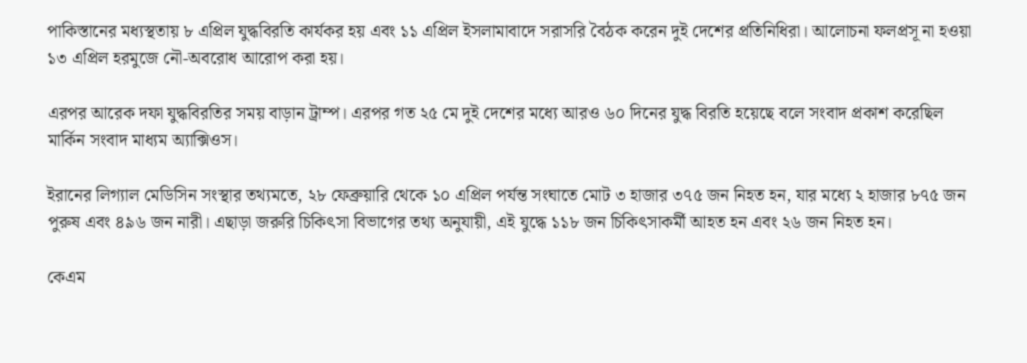পাকিস্তানের মধ্যস্থতায় ৮ এপ্রিল যুদ্ধবিরতি কার্যকর হয় এবং ১১ এপ্রিল ইসলামাবাদে সরাসরি বৈঠক করেন দুই দেশের প্রতিনিধিরা। আলোচনা ফলপ্রসূ না হওয়া ১৩ এপ্রিল হরমুজে নৌ-অবরোধ আরোপ করা হয়।

এরপর আরেক দফা যুদ্ধবিরতির সময় বাড়ান ট্রাম্প। এরপর গত ২৫ মে দুই দেশের মধ্যে আরও ৬০ দিনের যুদ্ধ বিরতি হয়েছে বলে সংবাদ প্রকাশ করেছিল মার্কিন সংবাদ মাধ্যম অ্যাক্সিওস।

ইরানের লিগ্যাল মেডিসিন সংস্থার তথ্যমতে, ২৮ ফেব্রুয়ারি থেকে ১০ এপ্রিল পর্যন্ত সংঘাতে মোট ৩ হাজার ৩৭৫ জন নিহত হন, যার মধ্যে ২ হাজার ৮৭৫ জন পুরুষ এবং ৪৯৬ জন নারী। এছাড়া জরুরি চিকিৎসা বিভাগের তথ্য অনুযায়ী, এই যুদ্ধে ১১৮ জন চিকিৎসাকর্মী আহত হন এবং ২৬ জন নিহত হন।

কেএম